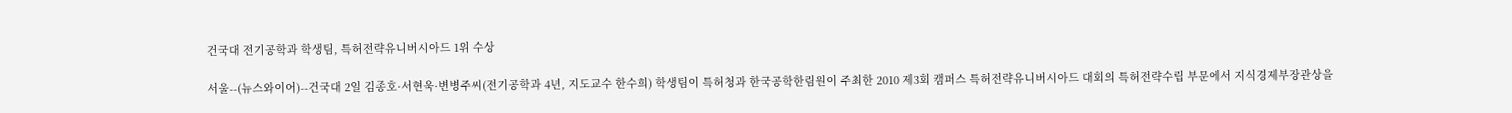건국대 전기공학과 학생팀, 특허전략유니버시아드 1위 수상

서울--(뉴스와이어)--건국대 2일 김종호·서현욱·변병주씨(전기공학과 4년, 지도교수 한수희) 학생팀이 특허청과 한국공학한림원이 주최한 2010 제3회 캠퍼스 특허전략유니버시아드 대회의 특허전략수립 부문에서 지식경제부장관상을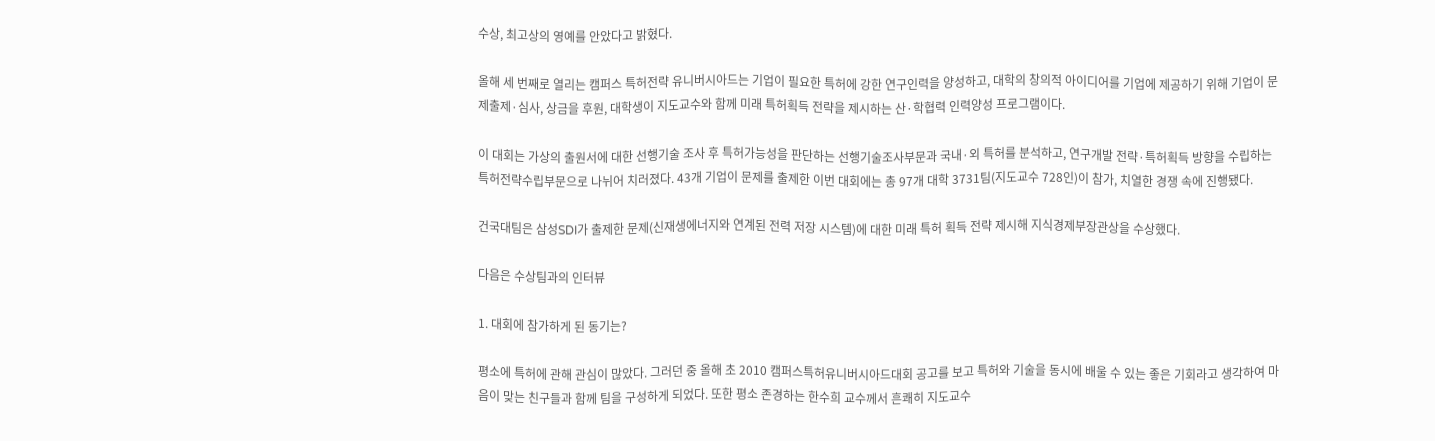수상, 최고상의 영예를 안았다고 밝혔다.

올해 세 번째로 열리는 캠퍼스 특허전략 유니버시아드는 기업이 필요한 특허에 강한 연구인력을 양성하고, 대학의 창의적 아이디어를 기업에 제공하기 위해 기업이 문제출제·심사, 상금을 후원, 대학생이 지도교수와 함께 미래 특허획득 전략을 제시하는 산·학협력 인력양성 프로그램이다.

이 대회는 가상의 출원서에 대한 선행기술 조사 후 특허가능성을 판단하는 선행기술조사부문과 국내·외 특허를 분석하고, 연구개발 전략·특허획득 방향을 수립하는 특허전략수립부문으로 나뉘어 치러졌다. 43개 기업이 문제를 출제한 이번 대회에는 총 97개 대학 3731팀(지도교수 728인)이 참가, 치열한 경쟁 속에 진행됐다.

건국대팀은 삼성SDI가 출제한 문제(신재생에너지와 연계된 전력 저장 시스템)에 대한 미래 특허 획득 전략 제시해 지식경제부장관상을 수상했다.

다음은 수상팀과의 인터뷰

1. 대회에 참가하게 된 동기는?

평소에 특허에 관해 관심이 많았다. 그러던 중 올해 초 2010 캠퍼스특허유니버시아드대회 공고를 보고 특허와 기술을 동시에 배울 수 있는 좋은 기회라고 생각하여 마음이 맞는 친구들과 함께 팀을 구성하게 되었다. 또한 평소 존경하는 한수희 교수께서 흔쾌히 지도교수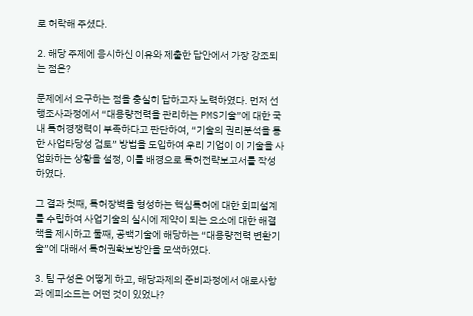로 허락해 주셨다.

2. 해당 주제에 응시하신 이유와 제출한 답안에서 가장 강조되는 점은?

문제에서 요구하는 점을 충실히 답하고자 노력하였다. 먼저 선행조사과정에서 “대용량전력을 관리하는 PMS기술”에 대한 국내 특허경쟁력이 부족하다고 판단하여, “기술의 권리분석을 통한 사업타당성 검토” 방법을 도입하여 우리 기업이 이 기술을 사업화하는 상황을 설정, 이를 배경으로 특허전략보고서를 작성하였다.

그 결과 첫째, 특허장벽을 형성하는 핵심특허에 대한 회피설계를 수립하여 사업기술의 실시에 제약이 되는 요소에 대한 해결책을 제시하고 둘째, 공백기술에 해당하는 “대용량전력 변환기술”에 대해서 특허권확보방안을 모색하였다.

3. 팀 구성은 어떻게 하고, 해당과제의 준비과정에서 애로사항과 에피소드는 어떤 것이 있었나?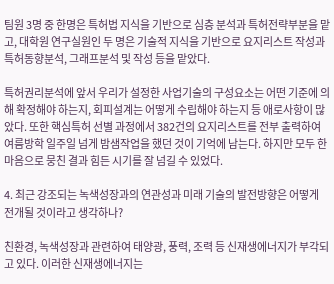팀원 3명 중 한명은 특허법 지식을 기반으로 심층 분석과 특허전략부분을 맡고, 대학원 연구실원인 두 명은 기술적 지식을 기반으로 요지리스트 작성과 특허동향분석, 그래프분석 및 작성 등을 맡았다.

특허권리분석에 앞서 우리가 설정한 사업기술의 구성요소는 어떤 기준에 의해 확정해야 하는지, 회피설계는 어떻게 수립해야 하는지 등 애로사항이 많았다. 또한 핵심특허 선별 과정에서 382건의 요지리스트를 전부 출력하여 여름방학 일주일 넘게 밤샘작업을 했던 것이 기억에 남는다. 하지만 모두 한마음으로 뭉친 결과 힘든 시기를 잘 넘길 수 있었다.

4. 최근 강조되는 녹색성장과의 연관성과 미래 기술의 발전방향은 어떻게 전개될 것이라고 생각하나?

친환경, 녹색성장과 관련하여 태양광, 풍력, 조력 등 신재생에너지가 부각되고 있다. 이러한 신재생에너지는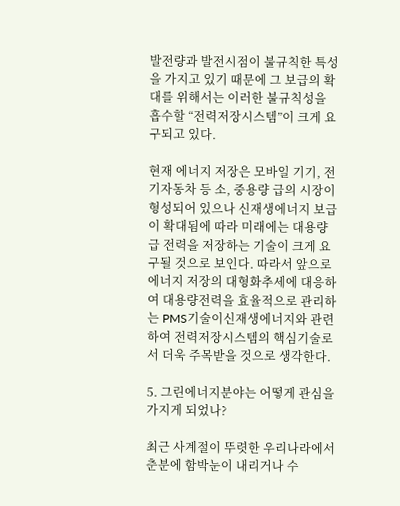발전량과 발전시점이 불규칙한 특성을 가지고 있기 때문에 그 보급의 확대를 위해서는 이러한 불규칙성을 흡수할 “전력저장시스템”이 크게 요구되고 있다.

현재 에너지 저장은 모바일 기기, 전기자동차 등 소, 중용량 급의 시장이 형성되어 있으나 신재생에너지 보급이 확대됨에 따라 미래에는 대용량급 전력을 저장하는 기술이 크게 요구될 것으로 보인다. 따라서 앞으로 에너지 저장의 대형화추세에 대응하여 대용량전력을 효율적으로 관리하는 PMS기술이신재생에너지와 관련하여 전력저장시스템의 핵심기술로서 더욱 주목받을 것으로 생각한다.

5. 그린에너지분야는 어떻게 관심을 가지게 되었나?

최근 사계절이 뚜렷한 우리나라에서 춘분에 함박눈이 내리거나 수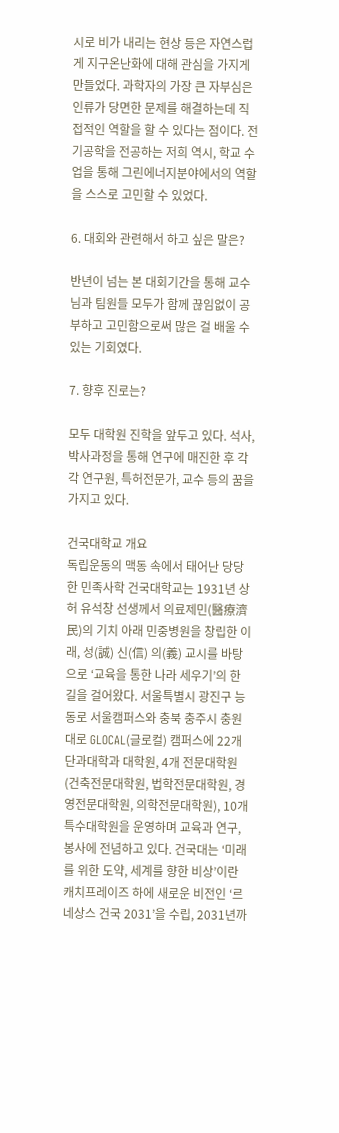시로 비가 내리는 현상 등은 자연스럽게 지구온난화에 대해 관심을 가지게 만들었다. 과학자의 가장 큰 자부심은 인류가 당면한 문제를 해결하는데 직접적인 역할을 할 수 있다는 점이다. 전기공학을 전공하는 저희 역시, 학교 수업을 통해 그린에너지분야에서의 역할을 스스로 고민할 수 있었다.

6. 대회와 관련해서 하고 싶은 말은?

반년이 넘는 본 대회기간을 통해 교수님과 팀원들 모두가 함께 끊임없이 공부하고 고민함으로써 많은 걸 배울 수 있는 기회였다.

7. 향후 진로는?

모두 대학원 진학을 앞두고 있다. 석사, 박사과정을 통해 연구에 매진한 후 각각 연구원, 특허전문가, 교수 등의 꿈을 가지고 있다.

건국대학교 개요
독립운동의 맥동 속에서 태어난 당당한 민족사학 건국대학교는 1931년 상허 유석창 선생께서 의료제민(醫療濟民)의 기치 아래 민중병원을 창립한 이래, 성(誠) 신(信) 의(義) 교시를 바탕으로 ‘교육을 통한 나라 세우기’의 한 길을 걸어왔다. 서울특별시 광진구 능동로 서울캠퍼스와 충북 충주시 충원대로 GLOCAL(글로컬) 캠퍼스에 22개 단과대학과 대학원, 4개 전문대학원(건축전문대학원, 법학전문대학원, 경영전문대학원, 의학전문대학원), 10개 특수대학원을 운영하며 교육과 연구, 봉사에 전념하고 있다. 건국대는 ‘미래를 위한 도약, 세계를 향한 비상’이란 캐치프레이즈 하에 새로운 비전인 ‘르네상스 건국 2031’을 수립, 2031년까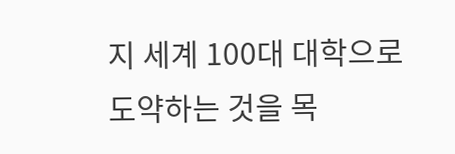지 세계 100대 대학으로 도약하는 것을 목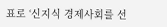표로 ‘신지식 경제사회를 선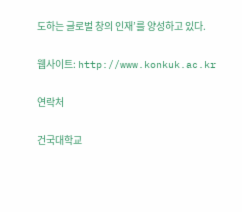도하는 글로벌 창의 인재’를 양성하고 있다.

웹사이트: http://www.konkuk.ac.kr

연락처

건국대학교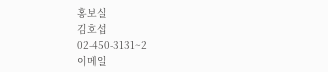홍보실
김호섭
02-450-3131~2
이메일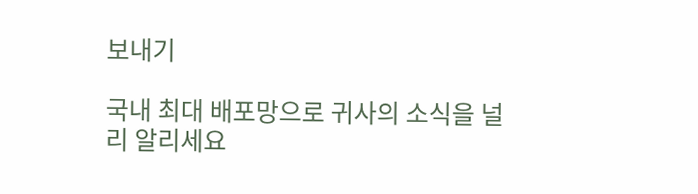보내기

국내 최대 배포망으로 귀사의 소식을 널리 알리세요